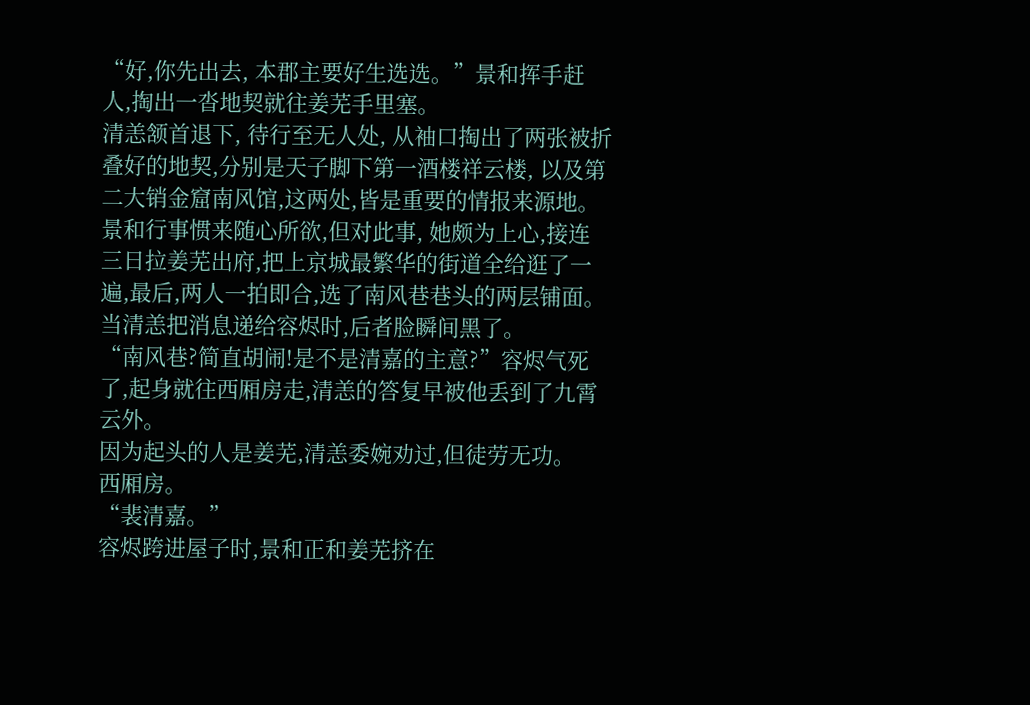“好,你先出去, 本郡主要好生选选。”景和挥手赶人,掏出一沓地契就往姜芜手里塞。
清恙颔首退下, 待行至无人处, 从袖口掏出了两张被折叠好的地契,分别是天子脚下第一酒楼祥云楼, 以及第二大销金窟南风馆,这两处,皆是重要的情报来源地。
景和行事惯来随心所欲,但对此事, 她颇为上心,接连三日拉姜芜出府,把上京城最繁华的街道全给逛了一遍,最后,两人一拍即合,选了南风巷巷头的两层铺面。
当清恙把消息递给容烬时,后者脸瞬间黑了。
“南风巷?简直胡闹!是不是清嘉的主意?”容烬气死了,起身就往西厢房走,清恙的答复早被他丢到了九霄云外。
因为起头的人是姜芜,清恙委婉劝过,但徒劳无功。
西厢房。
“裴清嘉。”
容烬跨进屋子时,景和正和姜芜挤在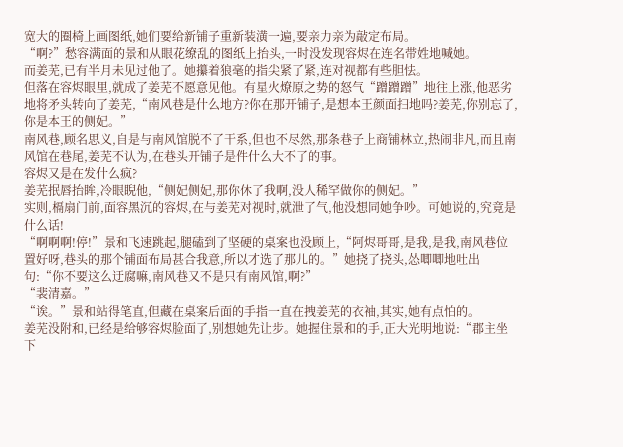宽大的圈椅上画图纸,她们要给新铺子重新装潢一遍,要亲力亲为敲定布局。
“啊?”愁容满面的景和从眼花缭乱的图纸上抬头,一时没发现容烬在连名带姓地喊她。
而姜芜,已有半月未见过他了。她攥着狼毫的指尖紧了紧,连对视都有些胆怯。
但落在容烬眼里,就成了姜芜不愿意见他。有星火燎原之势的怒气“蹭蹭蹭”地往上涨,他恶劣地将矛头转向了姜芜,“南风巷是什么地方?你在那开铺子,是想本王颜面扫地吗?姜芜,你别忘了,你是本王的侧妃。”
南风巷,顾名思义,自是与南风馆脱不了干系,但也不尽然,那条巷子上商铺林立,热闹非凡,而且南风馆在巷尾,姜芜不认为,在巷头开铺子是件什么大不了的事。
容烬又是在发什么疯?
姜芜抿唇抬眸,冷眼睨他,“侧妃侧妃,那你休了我啊,没人稀罕做你的侧妃。”
实则,槅扇门前,面容黑沉的容烬,在与姜芜对视时,就泄了气,他没想同她争吵。可她说的,究竟是什么话!
“啊啊啊!停!”景和飞速跳起,腿磕到了坚硬的桌案也没顾上,“阿烬哥哥,是我,是我,南风巷位置好呀,巷头的那个铺面布局甚合我意,所以才选了那儿的。”她挠了挠头,怂唧唧地吐出句:“你不要这么迂腐嘛,南风巷又不是只有南风馆,啊?”
“裴清嘉。”
“诶。”景和站得笔直,但藏在桌案后面的手指一直在拽姜芜的衣袖,其实,她有点怕的。
姜芜没附和,已经是给够容烬脸面了,别想她先让步。她握住景和的手,正大光明地说:“郡主坐下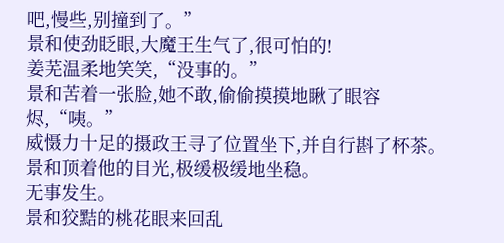吧,慢些,别撞到了。”
景和使劲眨眼,大魔王生气了,很可怕的!
姜芜温柔地笑笑,“没事的。”
景和苦着一张脸,她不敢,偷偷摸摸地瞅了眼容烬,“咦。”
威慑力十足的摄政王寻了位置坐下,并自行斟了杯茶。景和顶着他的目光,极缓极缓地坐稳。
无事发生。
景和狡黠的桃花眼来回乱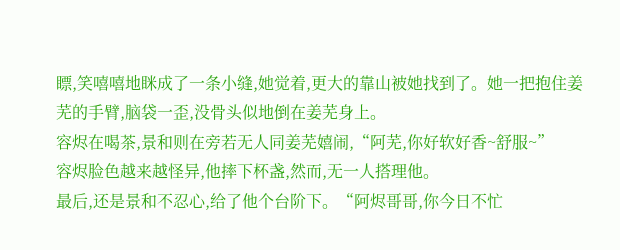瞟,笑嘻嘻地眯成了一条小缝,她觉着,更大的靠山被她找到了。她一把抱住姜芜的手臂,脑袋一歪,没骨头似地倒在姜芜身上。
容烬在喝茶,景和则在旁若无人同姜芜嬉闹,“阿芜,你好软好香~舒服~”
容烬脸色越来越怪异,他摔下杯盏,然而,无一人搭理他。
最后,还是景和不忍心,给了他个台阶下。“阿烬哥哥,你今日不忙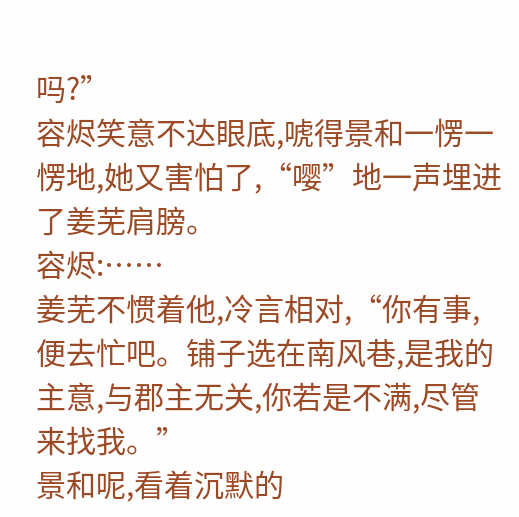吗?”
容烬笑意不达眼底,唬得景和一愣一愣地,她又害怕了,“嘤”地一声埋进了姜芜肩膀。
容烬:……
姜芜不惯着他,冷言相对,“你有事,便去忙吧。铺子选在南风巷,是我的主意,与郡主无关,你若是不满,尽管来找我。”
景和呢,看着沉默的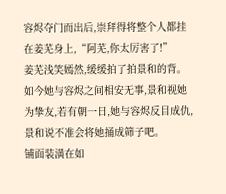容烬夺门而出后,崇拜得将整个人都挂在姜芜身上,“阿芜,你太厉害了!”
姜芜浅笑嫣然,缓缓拍了拍景和的背。如今她与容烬之间相安无事,景和视她为挚友,若有朝一日,她与容烬反目成仇,景和说不准会将她捅成筛子吧。
铺面装潢在如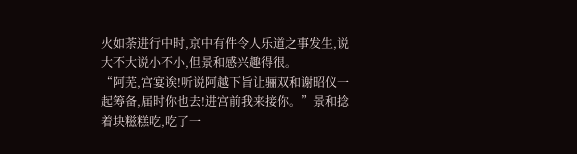火如荼进行中时,京中有件令人乐道之事发生,说大不大说小不小,但景和感兴趣得很。
“阿芜,宫宴诶!听说阿越下旨让骊双和谢昭仪一起筹备,届时你也去!进宫前我来接你。”景和捻着块糍糕吃,吃了一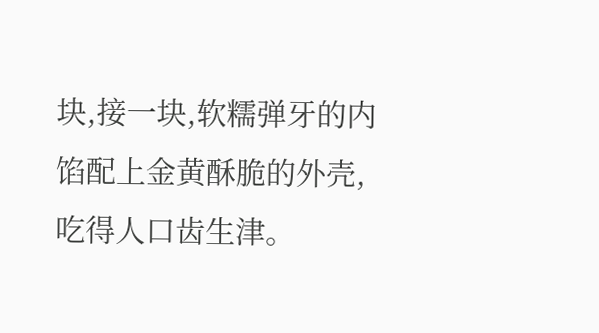块,接一块,软糯弹牙的内馅配上金黄酥脆的外壳,吃得人口齿生津。